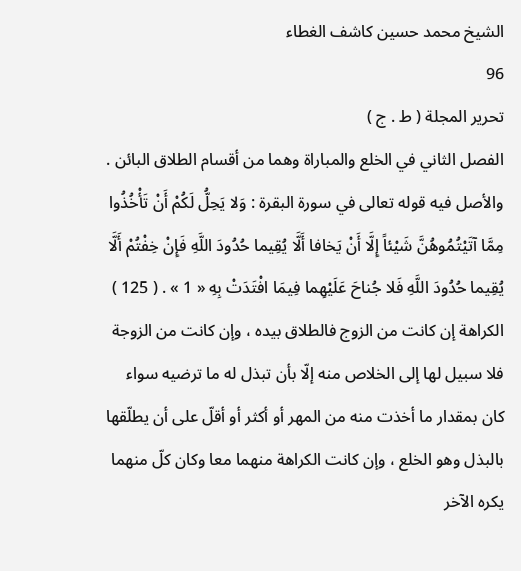الشيخ محمد حسين كاشف الغطاء
96
تحرير المجلة ( ط . ج )
الفصل الثاني في الخلع والمباراة وهما من أقسام الطلاق البائن . والأصل فيه قوله تعالى في سورة البقرة : وَلا يَحِلُّ لَكُمْ أَنْ تَأْخُذُوا مِمَّا آتَيْتُمُوهُنَّ شَيْئاً إِلَّا أَنْ يَخافا أَلَّا يُقِيما حُدُودَ اللَّهِ فَإِنْ خِفْتُمْ أَلَّا يُقِيما حُدُودَ اللَّهِ فَلا جُناحَ عَلَيْهِما فِيمَا افْتَدَتْ بِهِ « 1 » . ( 125 ) الكراهة إن كانت من الزوج فالطلاق بيده ، وإن كانت من الزوجة فلا سبيل لها إلى الخلاص منه إلّا بأن تبذل له ما ترضيه سواء كان بمقدار ما أخذت منه من المهر أو أكثر أو أقلّ على أن يطلّقها بالبذل وهو الخلع ، وإن كانت الكراهة منهما معا وكان كلّ منهما يكره الآخر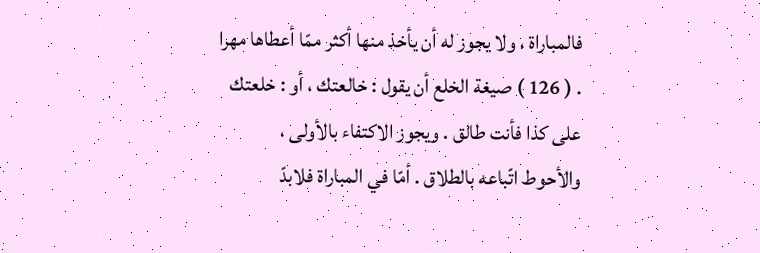فالمباراة ، ولا يجوز له أن يأخذ منها أكثر ممّا أعطاها مهرا . ( 126 ) صيغة الخلع أن يقول : خالعتك ، أو : خلعتك على كذا فأنت طالق . ويجوز الاكتفاء بالأولى ، والأحوط اتّباعه بالطلاق . أمّا في المباراة فلابدّ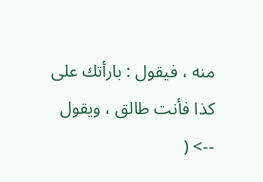منه ، فيقول : بارأتك على كذا فأنت طالق ، ويقول
--> (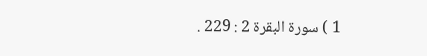1 ) سورة البقرة 2 : 229 .